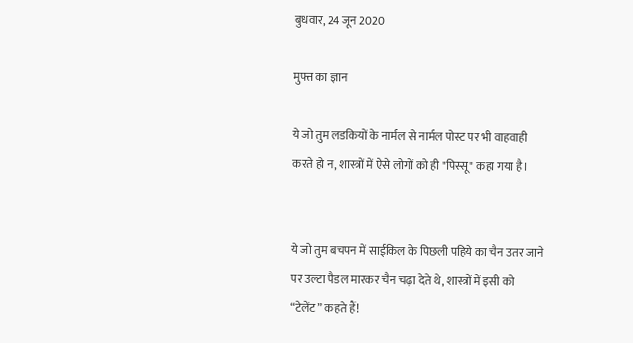बुधवार, 24 जून 2020

मुफ्त का ज्ञान

ये जो तुम लडकियों के नार्मल से नार्मल पोस्ट पर भी वाहवाही करते हो न, शास्त्रों में ऐसे लोगों को ही "पिस्सू" कहा गया है।


ये जो तुम बचपन में साईकिल के पिछली पहिये का चैन उतर जाने पर उल्टा पैडल मारकर चैन चढ़ा देते थे, शास्त्रों में इसी को “टेलेंट” कहते हैं!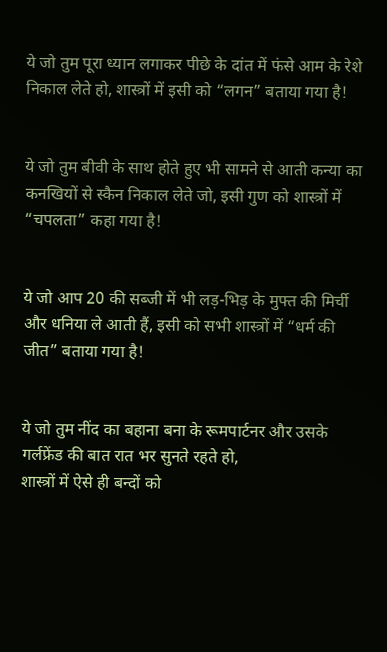ये जो तुम पूरा ध्यान लगाकर पीछे के दांत में फंसे आम के रेशे निकाल लेते हो, शास्त्रों में इसी को “लगन” बताया गया है!


ये जो तुम बीवी के साथ होते हुए भी सामने से आती कन्या का कनखियों से स्कैन निकाल लेते जो, इसी गुण को शास्त्रों में “चपलता” कहा गया है!


ये जो आप 20 की सब्जी में भी लड़-भिड़ के मुफ्त की मिर्ची और धनिया ले आती हैं, इसी को सभी शास्त्रों में “धर्म की जीत” बताया गया है!


ये जो तुम नींद का बहाना बना के रूमपार्टनर और उसके गर्लफ्रेंड की बात रात भर सुनते रहते हो,
शास्त्रों में ऐसे ही बन्दों को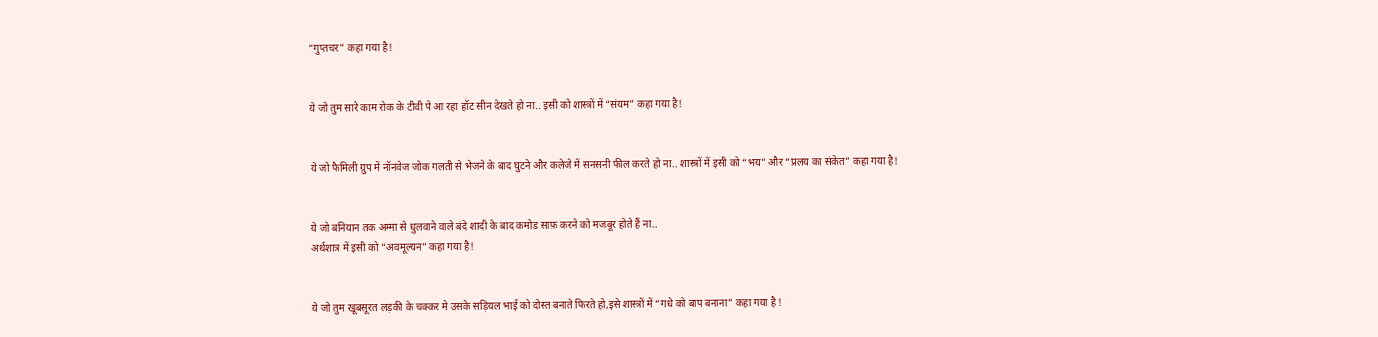“गुप्तचर” कहा गया है!


ये जो तुम सारे काम रोक के टीवी पे आ रहा हॉट सीन देखते हो ना.. इसी को शास्त्रों में “संयम” कहा गया है!


ये जो फैमिली ग्रुप में नॉनवेज जोक गलती से भेजने के बाद घुटने और कलेजे में सनसनी फील करते हो ना.. शास्त्रों में इसी को “भय” और “प्रलय का संकेत” कहा गया है!


ये जो बनियान तक अम्मा से धुलवाने वाले बंदे शादी के बाद कमोड साफ़ करने को मजबूर होते हैं ना..
अर्थशात्र में इसी को “अवमूल्यन” कहा गया है!


ये जो तुम खूबसूरत लड़की के चक्कर मे उसके सड़ियल भाई को दोस्त बनाते फिरते हो,इसे शास्त्रों में “गधे को बाप बनाना” कहा गया है !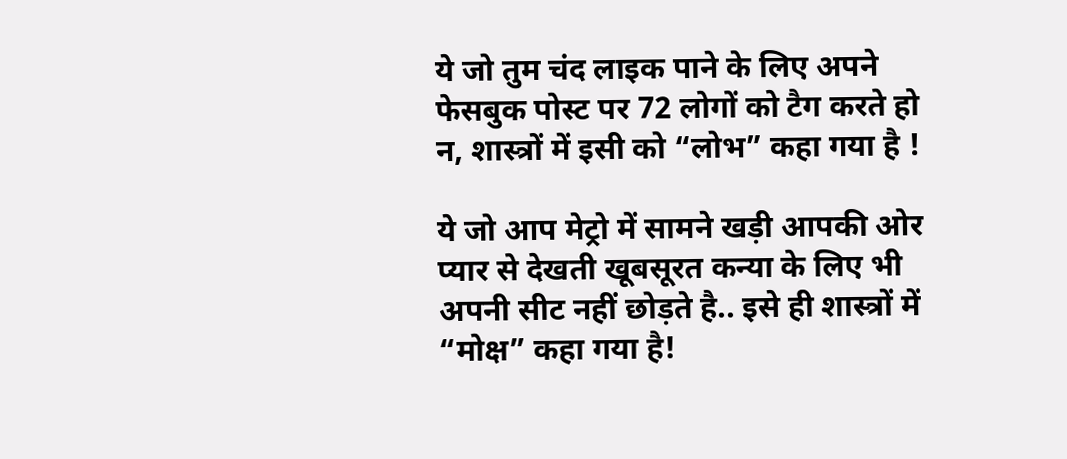ये जो तुम चंद लाइक पाने के लिए अपने फेसबुक पोस्ट पर 72 लोगों को टैग करते हो न, शास्त्रों में इसी को “लोभ” कहा गया है !

ये जो आप मेट्रो में सामने खड़ी आपकी ओर प्यार से देखती खूबसूरत कन्या के लिए भी अपनी सीट नहीं छोड़ते है.. इसे ही शास्त्रों में “मोक्ष” कहा गया है!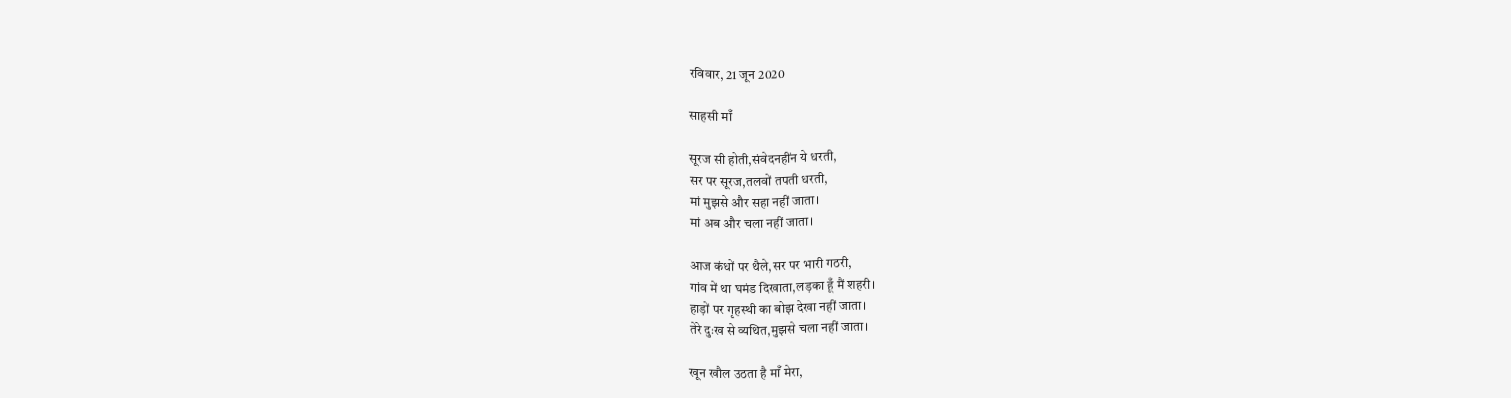रविवार, 21 जून 2020

साहसी माँ

सूरज सी होती,संवेदनहींन ये धरती,
सर पर सूरज,तलवों तपती धरती,
मां मुझसे और सहा नहीं जाता।
मां अब और चला नहीं जाता।

आज कंधों पर थैले,सर पर भारी गठरी,
गांव में था घमंड दिखाता,लड़का हूँ मैं शहरी।
हाड़ों पर गृहस्थी का बोझ देखा नहीं जाता।
तेरे दुःख से व्यथित,मुझसे चला नहीं जाता।

खून खौल उठता है माँ मेरा,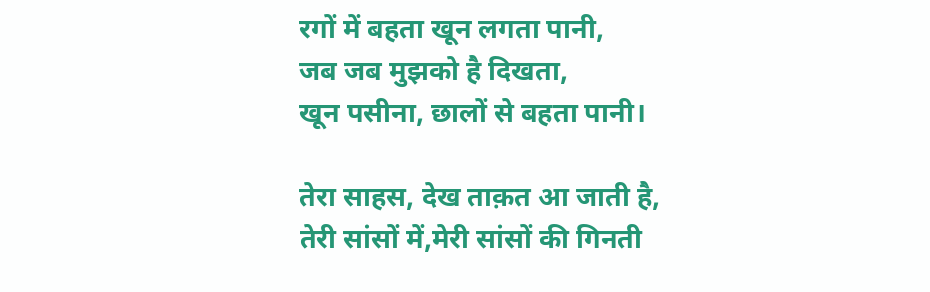रगों में बहता खून लगता पानी,
जब जब मुझको है दिखता,
खून पसीना, छालों से बहता पानी।

तेरा साहस, देख ताक़त आ जाती है,
तेरी सांसों में,मेरी सांसों की गिनती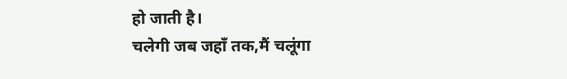हो जाती है।
चलेगी जब जहाँ तक,मैं चलूंगा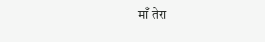माँ तेरा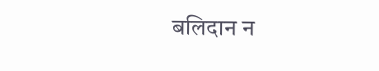बलिदान न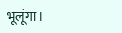भूलूंगा।